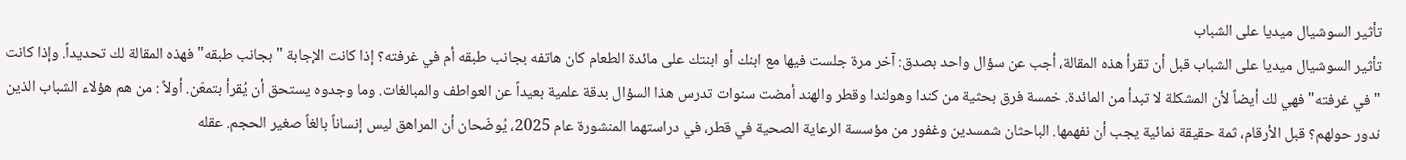تأثير السوشيال ميديا على الشباب
تأثير السوشيال ميديا على الشباب قبل أن تقرأ هذه المقالة، أجب عن سؤال واحد بصدق: آخر مرة جلست فيها مع ابنك أو ابنتك على مائدة الطعام كان هاتفه بجانب طبقه أم في غرفته؟ إذا كانت الإجابة "بجانب طبقه" فهذه المقالة لك تحديداً. وإذا كانت "في غرفته" فهي لك أيضاً لأن المشكلة لا تبدأ من المائدة. خمسة فرق بحثية من كندا وهولندا وقطر والهند أمضت سنوات تدرس هذا السؤال بدقة علمية بعيداً عن العواطف والمبالغات. وما وجدوه يستحق أن يُقرأ بتمعّن. أولاً : من هم هؤلاء الشباب الذين ندور حولهم؟ قبل الأرقام، ثمة حقيقة نمائية يجب أن نفهمها. الباحثان شمسدين وغفور من مؤسسة الرعاية الصحية في قطر، في دراستهما المنشورة عام 2025، يُوضّحان أن المراهق ليس إنساناً بالغاً صغير الحجم. عقله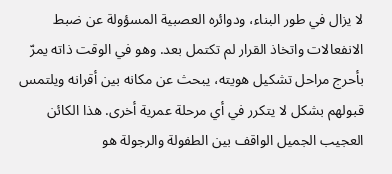لا يزال في طور البناء، ودوائره العصبية المسؤولة عن ضبط الانفعالات واتخاذ القرار لم تكتمل بعد. وهو في الوقت ذاته يمرّ بأحرج مراحل تشكيل هويته، يبحث عن مكانه بين أقرانه ويلتمس قبولهم بشكل لا يتكرر في أي مرحلة عمرية أخرى. هذا الكائن العجيب الجميل الواقف بين الطفولة والرجولة هو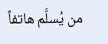من يُسلَّم هاتفاً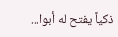ذكياً يفتح له أبوا...